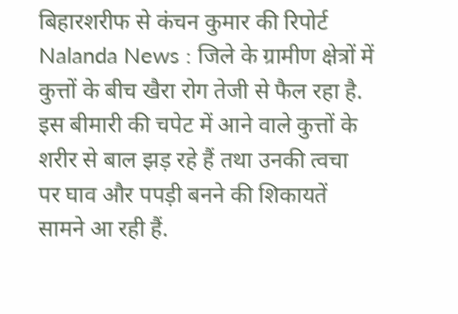बिहारशरीफ से कंचन कुमार की रिपोर्ट
Nalanda News : जिले के ग्रामीण क्षेत्रों में कुत्तों के बीच खैरा रोग तेजी से फैल रहा है. इस बीमारी की चपेट में आने वाले कुत्तों के शरीर से बाल झड़ रहे हैं तथा उनकी त्वचा पर घाव और पपड़ी बनने की शिकायतें सामने आ रही हैं.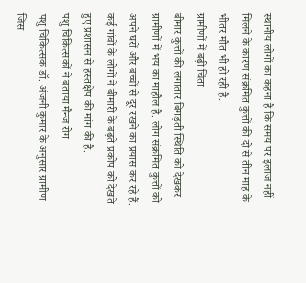स्थानीय लोगों का कहना है कि समय पर इलाज नहीं मिलने के कारण संक्रमित कुत्तों की दो से तीन माह के भीतर मौत भी हो रही है.
ग्रामीणों में बढ़ी चिंता
बीमार कुत्तों की लगातार बिगड़ती स्थिति को देखकर ग्रामीणों में भय का माहौल है. लोग संक्रमित कुत्तों को अपने घरों और बच्चों से दूर रखने का प्रयास कर रहे हैं. कई गांवों के लोगों ने बीमारी के बढ़ते प्रकोप को देखते हुए प्रशासन से हस्तक्षेप की मांग की है.
पशु चिकित्सकों ने बताया मैन्ज रोग
पशु चिकित्सक डॉ. अंजनी कुमार के अनुसार ग्रामीण जिस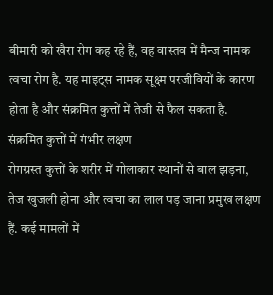बीमारी को खैरा रोग कह रहे हैं, वह वास्तव में मैन्ज नामक त्वचा रोग है. यह माइट्स नामक सूक्ष्म परजीवियों के कारण होता है और संक्रमित कुत्तों में तेजी से फैल सकता है.
संक्रमित कुत्तों में गंभीर लक्षण
रोगग्रस्त कुत्तों के शरीर में गोलाकार स्थानों से बाल झड़ना, तेज खुजली होना और त्वचा का लाल पड़ जाना प्रमुख लक्षण हैं. कई मामलों में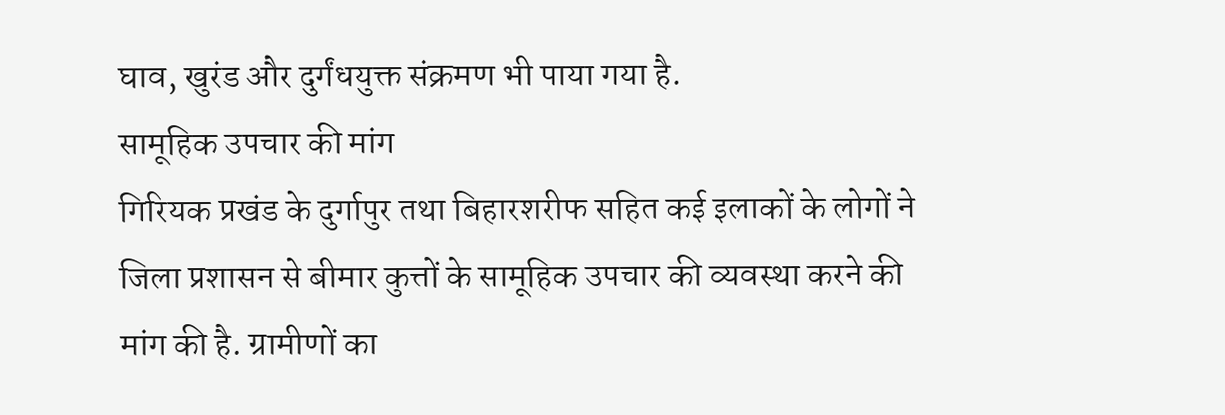घाव, खुरंड और दुर्गंधयुक्त संक्रमण भी पाया गया है.
सामूहिक उपचार की मांग
गिरियक प्रखंड के दुर्गापुर तथा बिहारशरीफ सहित कई इलाकों के लोगों ने जिला प्रशासन से बीमार कुत्तों के सामूहिक उपचार की व्यवस्था करने की मांग की है. ग्रामीणों का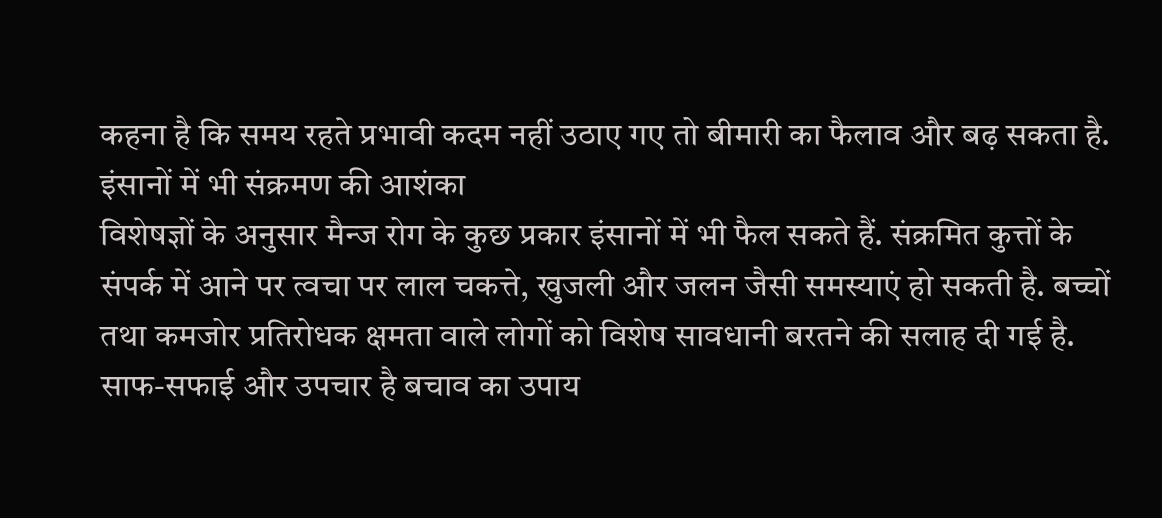कहना है कि समय रहते प्रभावी कदम नहीं उठाए गए तो बीमारी का फैलाव और बढ़ सकता है.
इंसानों में भी संक्रमण की आशंका
विशेषज्ञों के अनुसार मैन्ज रोग के कुछ प्रकार इंसानों में भी फैल सकते हैं. संक्रमित कुत्तों के संपर्क में आने पर त्वचा पर लाल चकत्ते, खुजली और जलन जैसी समस्याएं हो सकती है. बच्चों तथा कमजोर प्रतिरोधक क्षमता वाले लोगों को विशेष सावधानी बरतने की सलाह दी गई है.
साफ-सफाई और उपचार है बचाव का उपाय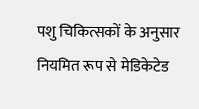पशु चिकित्सकों के अनुसार नियमित रूप से मेडिकेटेड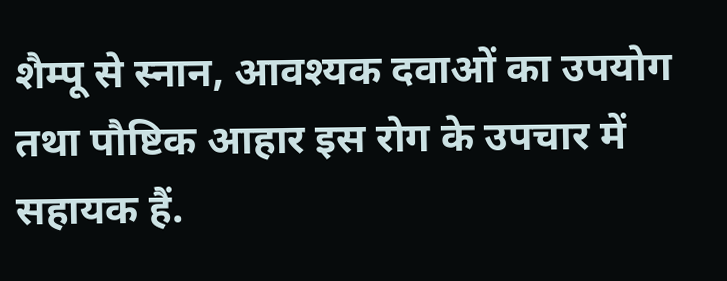शैम्पू से स्नान, आवश्यक दवाओं का उपयोग तथा पौष्टिक आहार इस रोग के उपचार में सहायक हैं.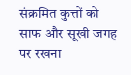संक्रमित कुत्तों को साफ और सूखी जगह पर रखना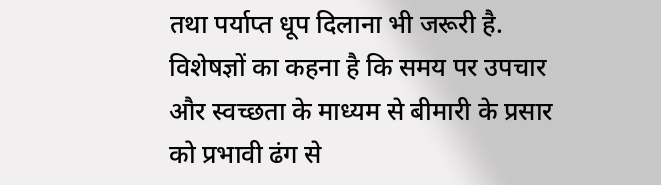तथा पर्याप्त धूप दिलाना भी जरूरी है. विशेषज्ञों का कहना है कि समय पर उपचार और स्वच्छता के माध्यम से बीमारी के प्रसार को प्रभावी ढंग से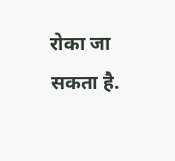रोका जा सकता है.